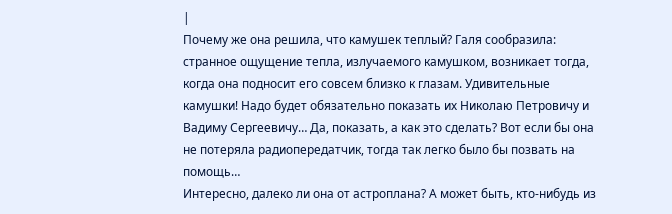|
Почему же она решила, что камушек теплый? Галя сообразила: странное ощущение тепла, излучаемого камушком, возникает тогда, когда она подносит его совсем близко к глазам. Удивительные камушки! Надо будет обязательно показать их Николаю Петровичу и Вадиму Сергеевичу… Да, показать, а как это сделать? Вот если бы она не потеряла радиопередатчик, тогда так легко было бы позвать на помощь…
Интересно, далеко ли она от астроплана? А может быть, кто-нибудь из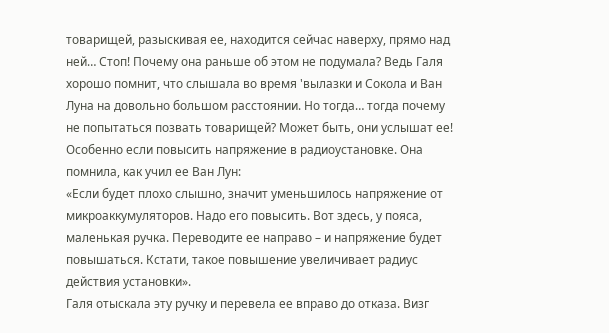товарищей, разыскивая ее, находится сейчас наверху, прямо над ней… Стоп! Почему она раньше об этом не подумала? Ведь Галя хорошо помнит, что слышала во время 'вылазки и Сокола и Ван Луна на довольно большом расстоянии. Но тогда… тогда почему не попытаться позвать товарищей? Может быть, они услышат ее! Особенно если повысить напряжение в радиоустановке. Она помнила, как учил ее Ван Лун:
«Если будет плохо слышно, значит уменьшилось напряжение от микроаккумуляторов. Надо его повысить. Вот здесь, у пояса, маленькая ручка. Переводите ее направо – и напряжение будет повышаться. Кстати, такое повышение увеличивает радиус действия установки».
Галя отыскала эту ручку и перевела ее вправо до отказа. Визг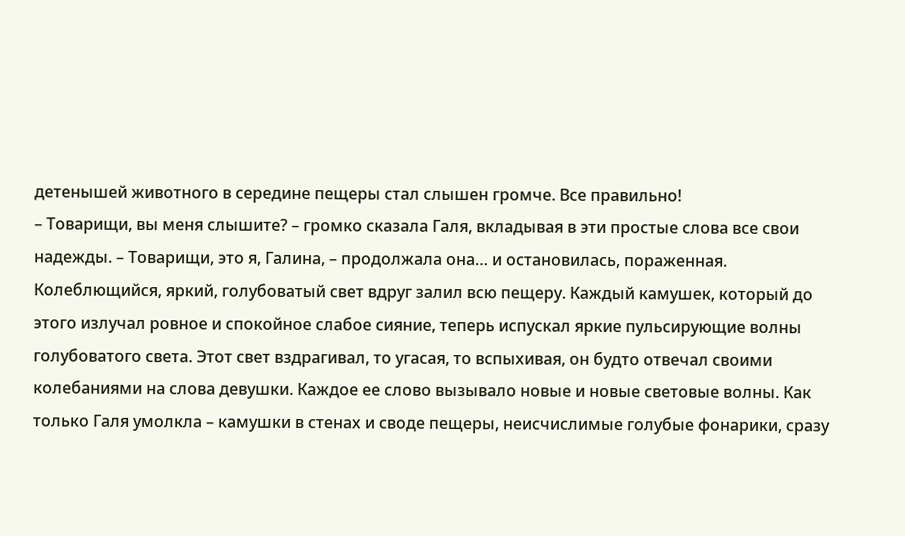детенышей животного в середине пещеры стал слышен громче. Все правильно!
– Товарищи, вы меня слышите? – громко сказала Галя, вкладывая в эти простые слова все свои надежды. – Товарищи, это я, Галина, – продолжала она… и остановилась, пораженная.
Колеблющийся, яркий, голубоватый свет вдруг залил всю пещеру. Каждый камушек, который до этого излучал ровное и спокойное слабое сияние, теперь испускал яркие пульсирующие волны голубоватого света. Этот свет вздрагивал, то угасая, то вспыхивая, он будто отвечал своими колебаниями на слова девушки. Каждое ее слово вызывало новые и новые световые волны. Как только Галя умолкла – камушки в стенах и своде пещеры, неисчислимые голубые фонарики, сразу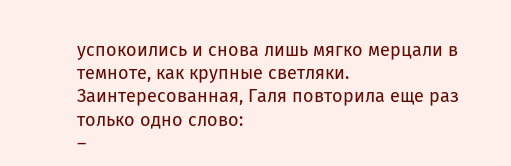успокоились и снова лишь мягко мерцали в темноте, как крупные светляки.
Заинтересованная, Галя повторила еще раз только одно слово:
–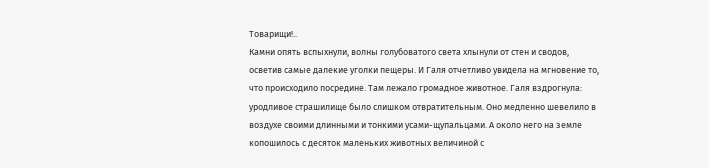Товарищи!..
Камни опять вспыхнули, волны голубоватого света хлынули от стен и сводов, осветив самые далекие уголки пещеры. И Галя отчетливо увидела на мгновение то, что происходило посредине. Там лежало громадное животное. Галя вздрогнула: уродливое страшилище было слишком отвратительным. Оно медленно шевелило в воздухе своими длинными и тонкими усами-щупальцами. А около него на земле копошилось с десяток маленьких животных величиной с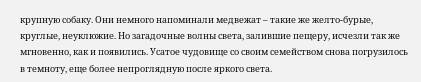крупную собаку. Они немного напоминали медвежат – такие же желто-бурые, круглые, неуклюжие. Но загадочные волны света, залившие пещеру, исчезли так же мгновенно, как и появились. Усатое чудовище со своим семейством снова погрузилось в темноту, еще более непроглядную после яркого света.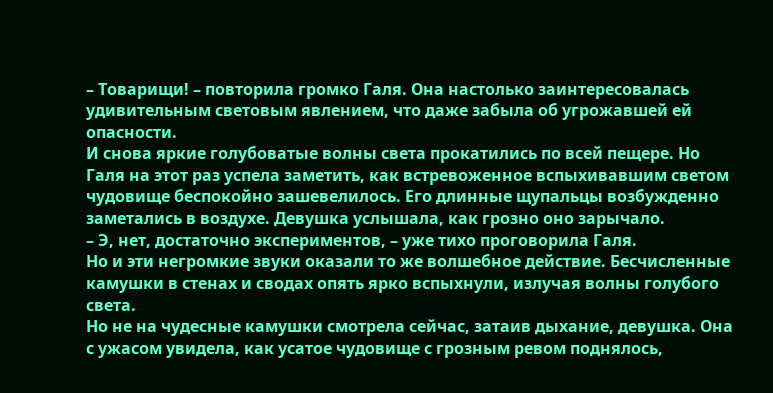– Товарищи! – повторила громко Галя. Она настолько заинтересовалась удивительным световым явлением, что даже забыла об угрожавшей ей опасности.
И снова яркие голубоватые волны света прокатились по всей пещере. Но Галя на этот раз успела заметить, как встревоженное вспыхивавшим светом чудовище беспокойно зашевелилось. Его длинные щупальцы возбужденно заметались в воздухе. Девушка услышала, как грозно оно зарычало.
– Э, нет, достаточно экспериментов, – уже тихо проговорила Галя.
Но и эти негромкие звуки оказали то же волшебное действие. Бесчисленные камушки в стенах и сводах опять ярко вспыхнули, излучая волны голубого света.
Но не на чудесные камушки смотрела сейчас, затаив дыхание, девушка. Она с ужасом увидела, как усатое чудовище с грозным ревом поднялось,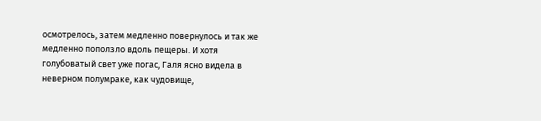осмотрелось, затем медленно повернулось и так же медленно поползло вдоль пещеры. И хотя голубоватый свет уже погас, Галя ясно видела в неверном полумраке, как чудовище,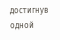достигнув одной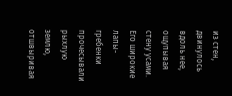из стен, двинулось вдоль нее, ощупывая стену усами. Его широкие лапы-гребенки прочесывали рыхлую землю, отшвыривая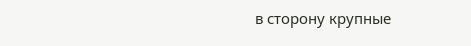в сторону крупные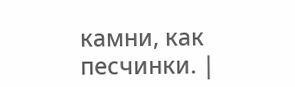камни, как песчинки. |